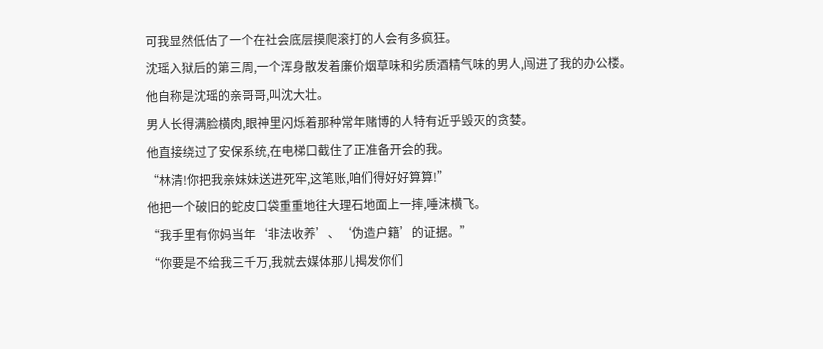可我显然低估了一个在社会底层摸爬滚打的人会有多疯狂。
沈瑶入狱后的第三周,一个浑身散发着廉价烟草味和劣质酒精气味的男人,闯进了我的办公楼。
他自称是沈瑶的亲哥哥,叫沈大壮。
男人长得满脸横肉,眼神里闪烁着那种常年赌博的人特有近乎毁灭的贪婪。
他直接绕过了安保系统,在电梯口截住了正准备开会的我。
“林清!你把我亲妹妹送进死牢,这笔账,咱们得好好算算!”
他把一个破旧的蛇皮口袋重重地往大理石地面上一摔,唾沫横飞。
“我手里有你妈当年‘非法收养’、‘伪造户籍’的证据。”
“你要是不给我三千万,我就去媒体那儿揭发你们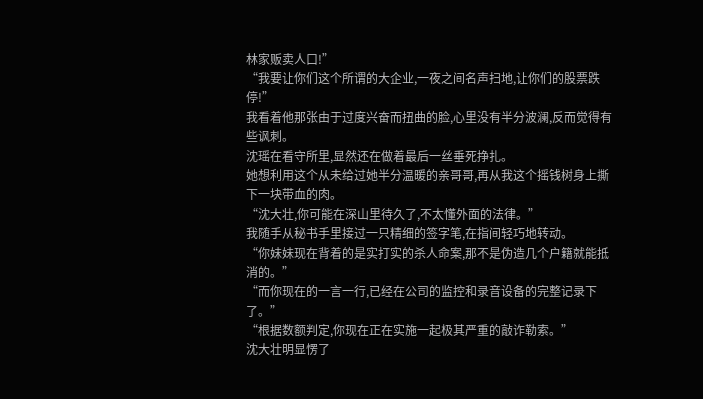林家贩卖人口!”
“我要让你们这个所谓的大企业,一夜之间名声扫地,让你们的股票跌停!”
我看着他那张由于过度兴奋而扭曲的脸,心里没有半分波澜,反而觉得有些讽刺。
沈瑶在看守所里,显然还在做着最后一丝垂死挣扎。
她想利用这个从未给过她半分温暖的亲哥哥,再从我这个摇钱树身上撕下一块带血的肉。
“沈大壮,你可能在深山里待久了,不太懂外面的法律。”
我随手从秘书手里接过一只精细的签字笔,在指间轻巧地转动。
“你妹妹现在背着的是实打实的杀人命案,那不是伪造几个户籍就能抵消的。”
“而你现在的一言一行,已经在公司的监控和录音设备的完整记录下了。”
“根据数额判定,你现在正在实施一起极其严重的敲诈勒索。”
沈大壮明显愣了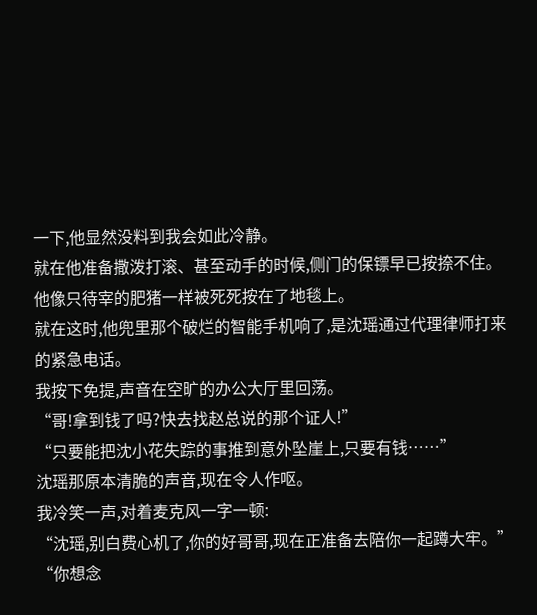一下,他显然没料到我会如此冷静。
就在他准备撒泼打滚、甚至动手的时候,侧门的保镖早已按捺不住。
他像只待宰的肥猪一样被死死按在了地毯上。
就在这时,他兜里那个破烂的智能手机响了,是沈瑶通过代理律师打来的紧急电话。
我按下免提,声音在空旷的办公大厅里回荡。
“哥!拿到钱了吗?快去找赵总说的那个证人!”
“只要能把沈小花失踪的事推到意外坠崖上,只要有钱……”
沈瑶那原本清脆的声音,现在令人作呕。
我冷笑一声,对着麦克风一字一顿:
“沈瑶,别白费心机了,你的好哥哥,现在正准备去陪你一起蹲大牢。”
“你想念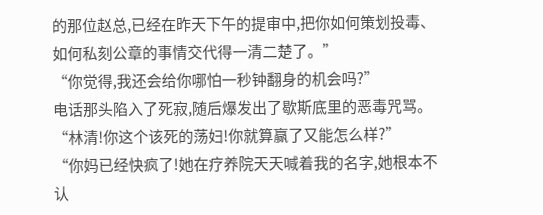的那位赵总,已经在昨天下午的提审中,把你如何策划投毒、如何私刻公章的事情交代得一清二楚了。”
“你觉得,我还会给你哪怕一秒钟翻身的机会吗?”
电话那头陷入了死寂,随后爆发出了歇斯底里的恶毒咒骂。
“林清!你这个该死的荡妇!你就算赢了又能怎么样?”
“你妈已经快疯了!她在疗养院天天喊着我的名字,她根本不认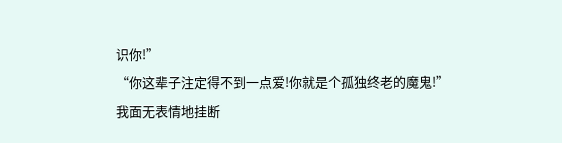识你!”
“你这辈子注定得不到一点爱!你就是个孤独终老的魔鬼!”
我面无表情地挂断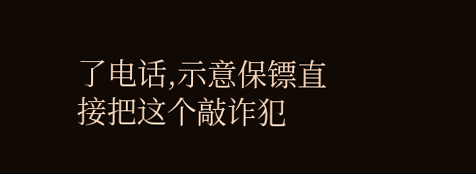了电话,示意保镖直接把这个敲诈犯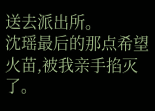送去派出所。
沈瑶最后的那点希望火苗,被我亲手掐灭了。